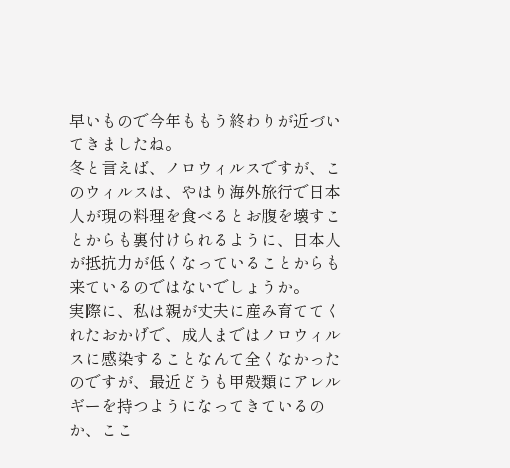早いもので今年ももう終わりが近づいてきましたね。
冬と言えば、ノロウィルスですが、このウィルスは、やはり海外旅行で日本人が現の料理を食べるとお腹を壊すことからも裏付けられるように、日本人が抵抗力が低くなっていることからも来ているのではないでしょうか。
実際に、私は親が丈夫に産み育ててくれたおかげで、成人まではノロウィルスに感染することなんて全くなかったのですが、最近どうも甲殻類にアレルギーを持つようになってきているのか、ここ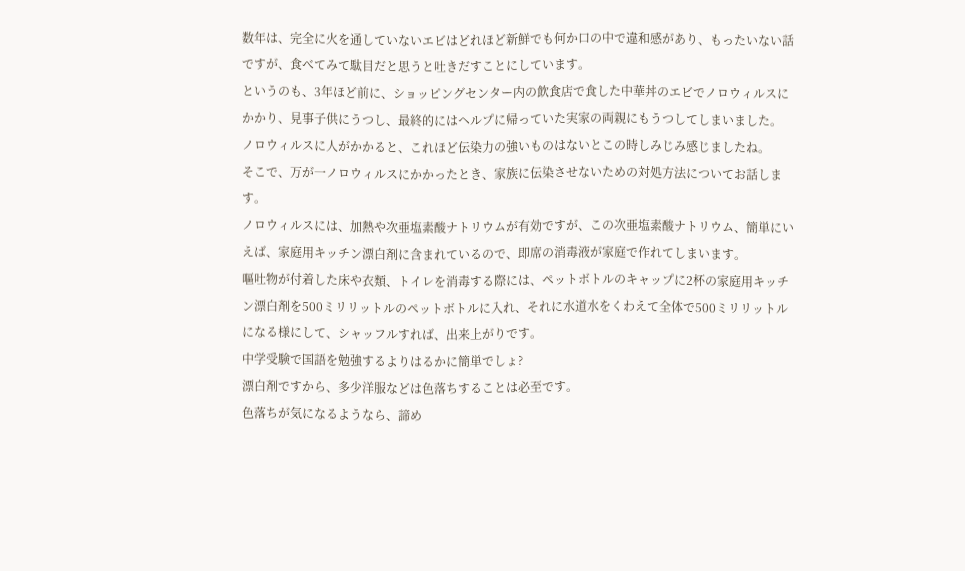数年は、完全に火を通していないエビはどれほど新鮮でも何か口の中で違和感があり、もったいない話ですが、食べてみて駄目だと思うと吐きだすことにしています。
というのも、3年ほど前に、ショッピングセンター内の飲食店で食した中華丼のエビでノロウィルスにかかり、見事子供にうつし、最終的にはヘルプに帰っていた実家の両親にもうつしてしまいました。
ノロウィルスに人がかかると、これほど伝染力の強いものはないとこの時しみじみ感じましたね。
そこで、万が一ノロウィルスにかかったとき、家族に伝染させないための対処方法についてお話します。
ノロウィルスには、加熱や次亜塩素酸ナトリウムが有効ですが、この次亜塩素酸ナトリウム、簡単にいえば、家庭用キッチン漂白剤に含まれているので、即席の消毒液が家庭で作れてしまいます。
嘔吐物が付着した床や衣類、トイレを消毒する際には、ペットボトルのキャップに2杯の家庭用キッチン漂白剤を500ミリリットルのペットボトルに入れ、それに水道水をくわえて全体で500ミリリットルになる様にして、シャッフルすれば、出来上がりです。
中学受験で国語を勉強するよりはるかに簡単でしょ?
漂白剤ですから、多少洋服などは色落ちすることは必至です。
色落ちが気になるようなら、諦め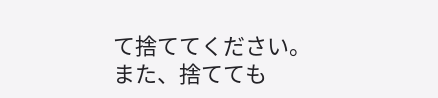て捨ててください。
また、捨てても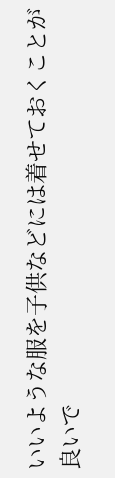いいような服を子供などには着せておくことが良いで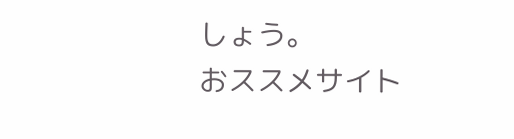しょう。
おススメサイト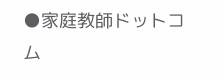●家庭教師ドットコム